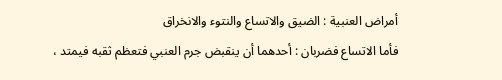أمراض العنبية : الضيق والاتساع والنتوء والانخراق
فأما الاتساع فضربان : أحدهما أن ينقبض جرم العنبي فتعظم ثقبه فيمتد ،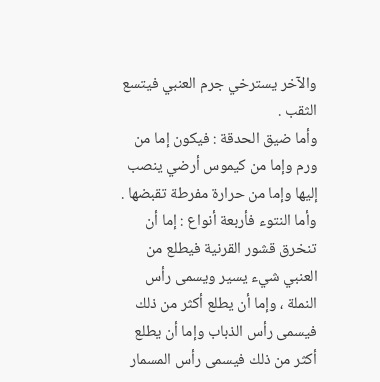والآخر يسترخي جرم العنبي فيتسع الثقب .
وأما ضيق الحدقة : فيكون إما من ورم وإما من كيموس أرضي ينصب إليها وإما من حرارة مفرطة تقبضها .
وأما النتوء فأربعة أنواع : إما أن تنخرق قشور القرنية فيطلع من العنبي شيء يسير ويسمى رأس النملة ، وإما أن يطلع أكثر من ذلك فيسمى رأس الذباب وإما أن يطلع أكثر من ذلك فيسمى رأس المسمار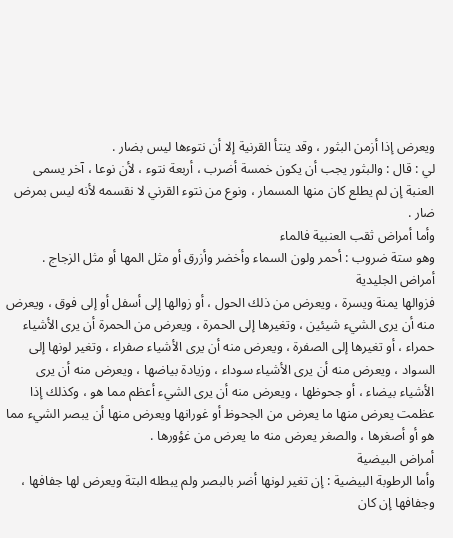ويعرض إذا أزمن البثور ، وقد ينتأ القرنية إلا أن نتوءها ليس بضار .
لي : قال : والبثور يجب أن يكون خمسة أضرب ، أربعة نتوء ، لأن نوعا ، آخر يسمى العنبة إن لم يطلع كان منها المسمار ، ونوع من نتوء القرني لا نقسمه لأنه ليس بمرض ضار .
وأما أمراض ثقب العنبية فالماء
وهو ستة ضروب : أحمر ولون السماء وأخضر وأزرق أو مثل المها أو مثل الزجاج .
أمراض الجليدية
فزوالها يمنة ويسرة ، ويعرض من ذلك الحول ، أو زوالها إلى أسفل أو إلى فوق ، ويعرض منه أن يرى الشيء شيئين ، وتغيرها إلى الحمرة ، ويعرض من الحمرة أن يرى الأشياء حمراء ، أو تغيرها إلى الصفرة ، ويعرض منه أن يرى الأشياء صفراء ، وتغير لونها إلى السواد ، ويعرض منه أن يرى الأشياء سوداء ، وزيادة بياضها ، ويعرض منه أن يرى الأشياء بيضاء ، أو جحوظها ، ويعرض منه أن يرى الشيء أعظم مما هو ، وكذلك إذا عظمت يعرض منها ما يعرض من الجحوظ أو غورانها ويعرض منها أن يبصر الشيء مما هو أو أصغرها ، والصغر يعرض منه ما يعرض من غؤورها .
أمراض البيضية
وأما الرطوبة البيضية : إن تغير لونها أضر بالبصر ولم يبطله البتة ويعرض لها جفافها ، وجفافها إن كان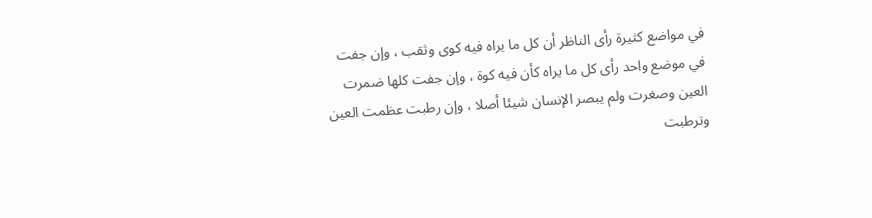في مواضع كثيرة رأى الناظر أن كل ما يراه فيه كوى وثقب ، وإن جفت في موضع واحد رأى كل ما يراه كأن فيه كوة ، وإن جفت كلها ضمرت العين وصغرت ولم يبصر الإنسان شيئا أصلا ، وإن رطبت عظمت العين وترطبت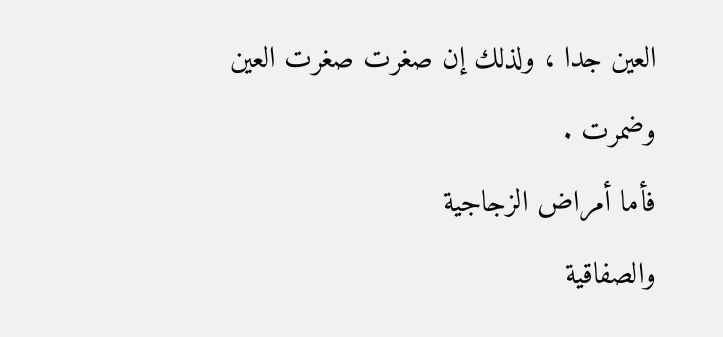العين جدا ، ولذلك إن صغرت صغرت العين وضمرت .
فأما أمراض الزجاجية
والصفاقية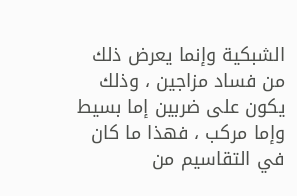الشبكية وإنما يعرض ذلك من فساد مزاجين ، وذلك يكون على ضربين إما بسيط وإما مركب ، فهذا ما كان في التقاسيم من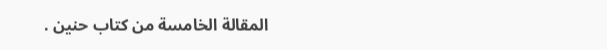المقالة الخامسة من كتاب حنين .